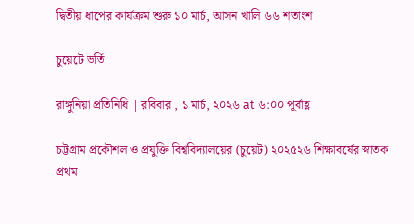দ্বিতীয় ধাপের কার্যক্রম শুরু ১০ মার্চ, আসন খালি ৬৬ শতাংশ

চুয়েটে ভর্তি

রাঙ্গুনিয়া প্রতিনিধি | রবিবার , ১ মার্চ, ২০২৬ at ৬:০০ পূর্বাহ্ণ

চট্টগ্রাম প্রকৌশল ও প্রযুক্তি বিশ্ববিদ্যালয়ের (চুয়েট) ২০২৫২৬ শিক্ষাবর্ষের স্নাতক প্রথম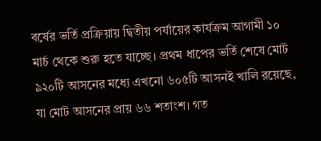বর্ষের ভর্তি প্রক্রিয়ায় দ্বিতীয় পর্যায়ের কার্যক্রম আগামী ১০ মার্চ থেকে শুরু হতে যাচ্ছে। প্রথম ধাপের ভর্তি শেষে মোট ৯২০টি আসনের মধ্যে এখনো ৬০৫টি আসনই খালি রয়েছে, যা মোট আসনের প্রায় ৬৬ শতাংশ। গত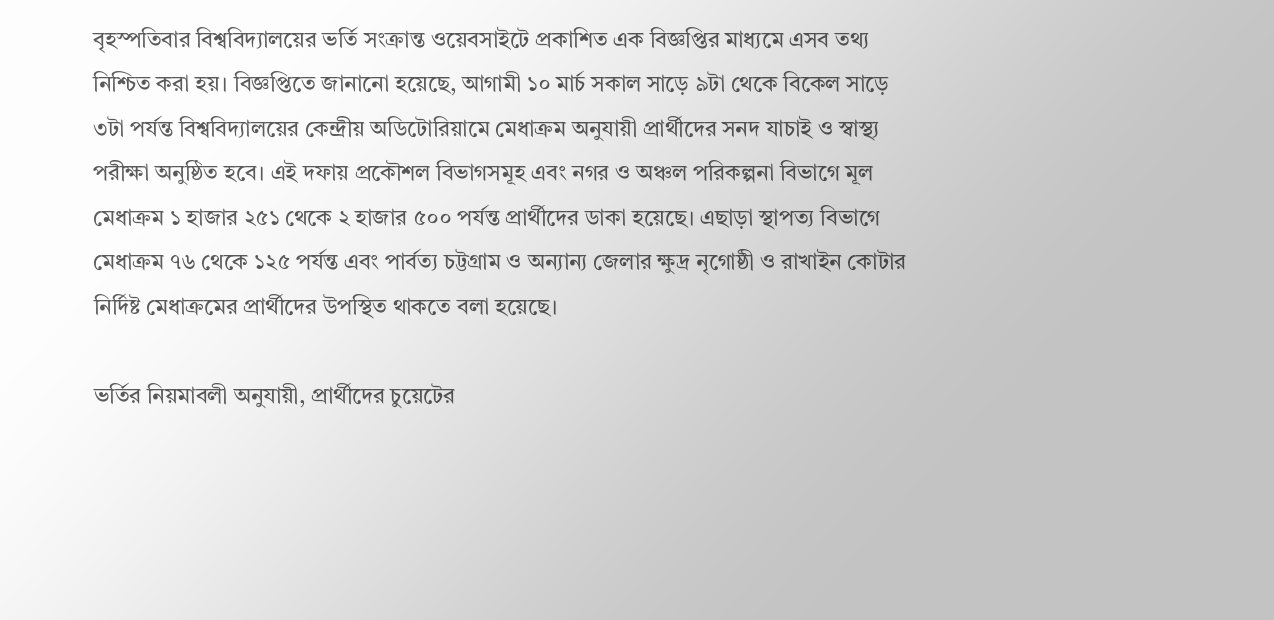বৃহস্পতিবার বিশ্ববিদ্যালয়ের ভর্তি সংক্রান্ত ওয়েবসাইটে প্রকাশিত এক বিজ্ঞপ্তির মাধ্যমে এসব তথ্য নিশ্চিত করা হয়। বিজ্ঞপ্তিতে জানানো হয়েছে, আগামী ১০ মার্চ সকাল সাড়ে ৯টা থেকে বিকেল সাড়ে ৩টা পর্যন্ত বিশ্ববিদ্যালয়ের কেন্দ্রীয় অডিটোরিয়ামে মেধাক্রম অনুযায়ী প্রার্থীদের সনদ যাচাই ও স্বাস্থ্য পরীক্ষা অনুষ্ঠিত হবে। এই দফায় প্রকৌশল বিভাগসমূহ এবং নগর ও অঞ্চল পরিকল্পনা বিভাগে মূল মেধাক্রম ১ হাজার ২৫১ থেকে ২ হাজার ৫০০ পর্যন্ত প্রার্থীদের ডাকা হয়েছে। এছাড়া স্থাপত্য বিভাগে মেধাক্রম ৭৬ থেকে ১২৫ পর্যন্ত এবং পার্বত্য চট্টগ্রাম ও অন্যান্য জেলার ক্ষুদ্র নৃগোষ্ঠী ও রাখাইন কোটার নির্দিষ্ট মেধাক্রমের প্রার্থীদের উপস্থিত থাকতে বলা হয়েছে।

ভর্তির নিয়মাবলী অনুযায়ী, প্রার্থীদের চুয়েটের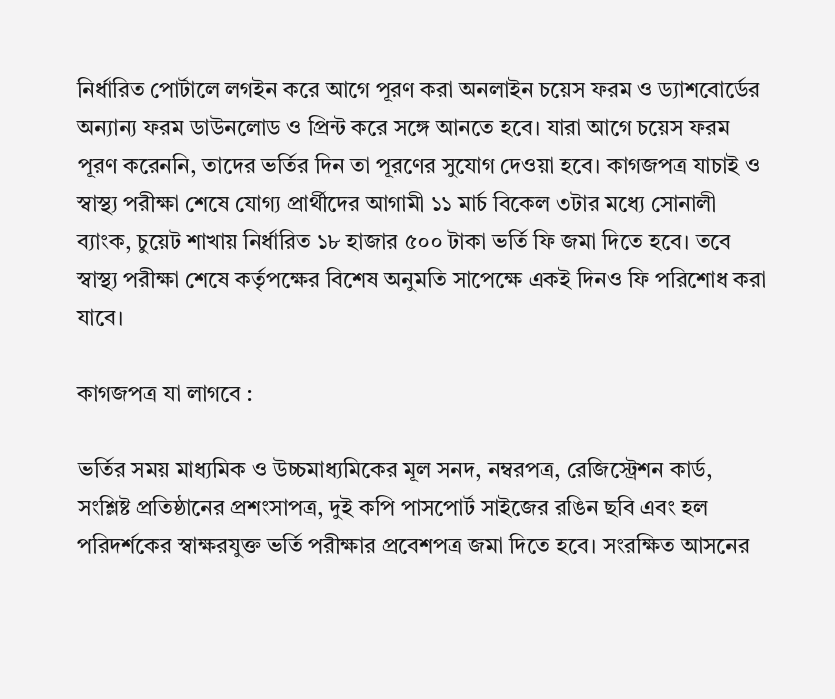নির্ধারিত পোর্টালে লগইন করে আগে পূরণ করা অনলাইন চয়েস ফরম ও ড্যাশবোর্ডের অন্যান্য ফরম ডাউনলোড ও প্রিন্ট করে সঙ্গে আনতে হবে। যারা আগে চয়েস ফরম পূরণ করেননি, তাদের ভর্তির দিন তা পূরণের সুযোগ দেওয়া হবে। কাগজপত্র যাচাই ও স্বাস্থ্য পরীক্ষা শেষে যোগ্য প্রার্থীদের আগামী ১১ মার্চ বিকেল ৩টার মধ্যে সোনালী ব্যাংক, চুয়েট শাখায় নির্ধারিত ১৮ হাজার ৫০০ টাকা ভর্তি ফি জমা দিতে হবে। তবে স্বাস্থ্য পরীক্ষা শেষে কর্তৃপক্ষের বিশেষ অনুমতি সাপেক্ষে একই দিনও ফি পরিশোধ করা যাবে।

কাগজপত্র যা লাগবে :

ভর্তির সময় মাধ্যমিক ও উচ্চমাধ্যমিকের মূল সনদ, নম্বরপত্র, রেজিস্ট্রেশন কার্ড, সংশ্লিষ্ট প্রতিষ্ঠানের প্রশংসাপত্র, দুই কপি পাসপোর্ট সাইজের রঙিন ছবি এবং হল পরিদর্শকের স্বাক্ষরযুক্ত ভর্তি পরীক্ষার প্রবেশপত্র জমা দিতে হবে। সংরক্ষিত আসনের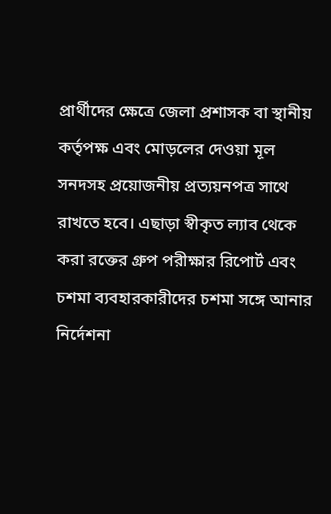প্রার্থীদের ক্ষেত্রে জেলা প্রশাসক বা স্থানীয় কর্তৃপক্ষ এবং মোড়লের দেওয়া মূল সনদসহ প্রয়োজনীয় প্রত্যয়নপত্র সাথে রাখতে হবে। এছাড়া স্বীকৃত ল্যাব থেকে করা রক্তের গ্রুপ পরীক্ষার রিপোর্ট এবং চশমা ব্যবহারকারীদের চশমা সঙ্গে আনার নির্দেশনা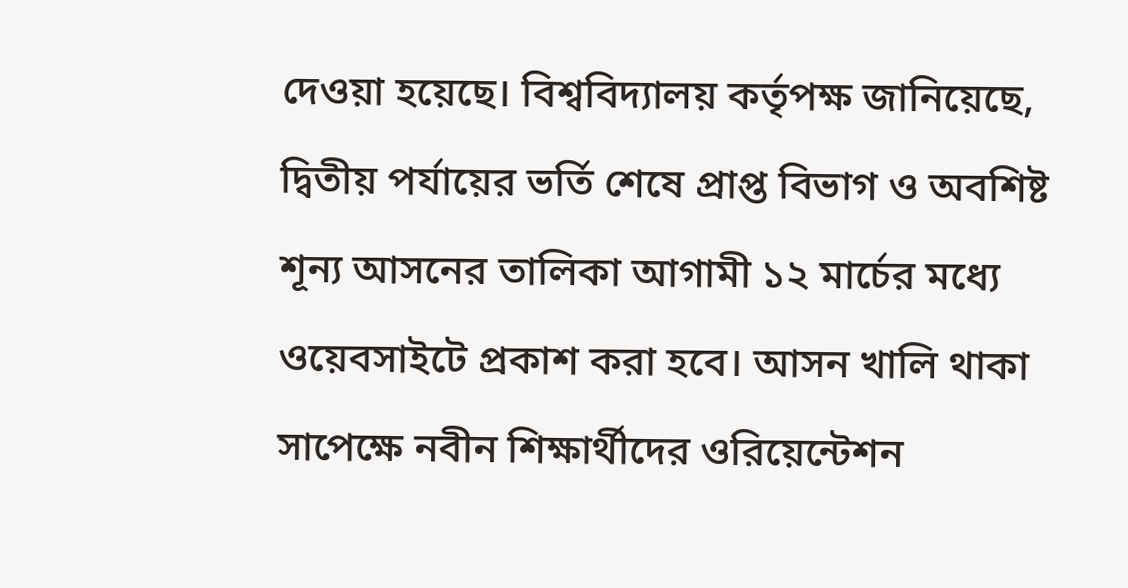দেওয়া হয়েছে। বিশ্ববিদ্যালয় কর্তৃপক্ষ জানিয়েছে, দ্বিতীয় পর্যায়ের ভর্তি শেষে প্রাপ্ত বিভাগ ও অবশিষ্ট শূন্য আসনের তালিকা আগামী ১২ মার্চের মধ্যে ওয়েবসাইটে প্রকাশ করা হবে। আসন খালি থাকা সাপেক্ষে নবীন শিক্ষার্থীদের ওরিয়েন্টেশন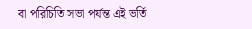বা পরিচিতি সভা পর্যন্ত এই ভর্তি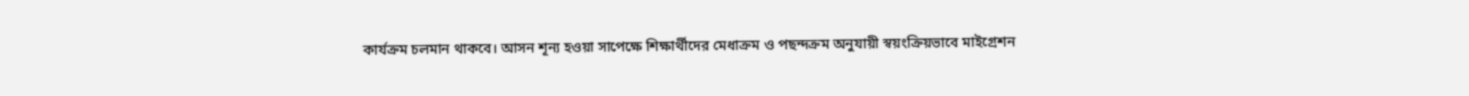কার্যক্রম চলমান থাকবে। আসন শূন্য হওয়া সাপেক্ষে শিক্ষার্থীদের মেধাক্রম ও পছন্দক্রম অনুযায়ী স্বয়ংক্রিয়ভাবে মাইগ্রেশন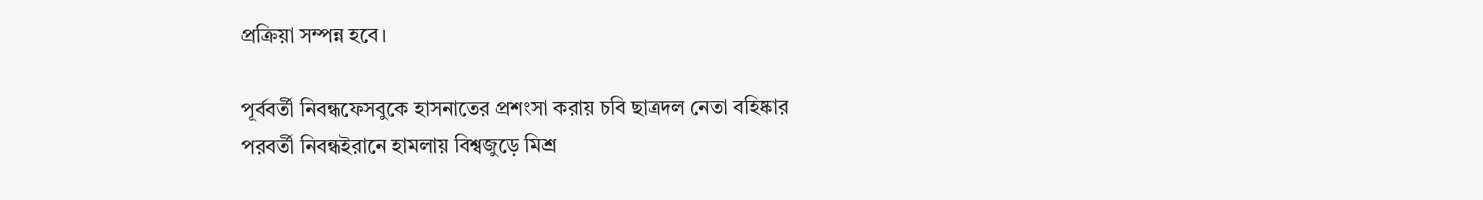প্রক্রিয়া সম্পন্ন হবে।

পূর্ববর্তী নিবন্ধফেসবুকে হাসনাতের প্রশংসা করায় চবি ছাত্রদল নেতা বহিষ্কার
পরবর্তী নিবন্ধইরানে হামলায় বিশ্বজুড়ে মিশ্র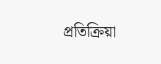প্রতিক্রিয়া